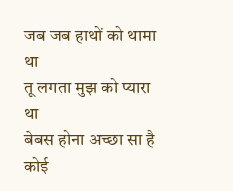जब जब हाथों को थामा था
तू लगता मुझ को प्यारा था
बेबस होना अच्छा सा है
कोई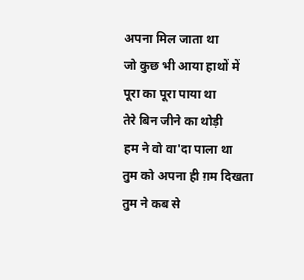अपना मिल जाता था
जो कुछ भी आया हाथों में
पूरा का पूरा पाया था
तेरे बिन जीने का थोड़ी
हम ने वो वा'दा पाला था
तुम को अपना ही ग़म दिखता
तुम ने कब से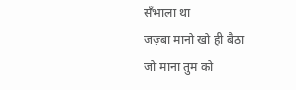सँभाला था
जज़्बा मानो खो ही बैठा
जो माना तुम को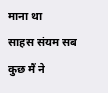माना था
साहस संयम सब कुछ मैं ने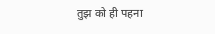तुझ को ही पहना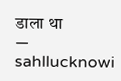डाला था
— sahllucknowi